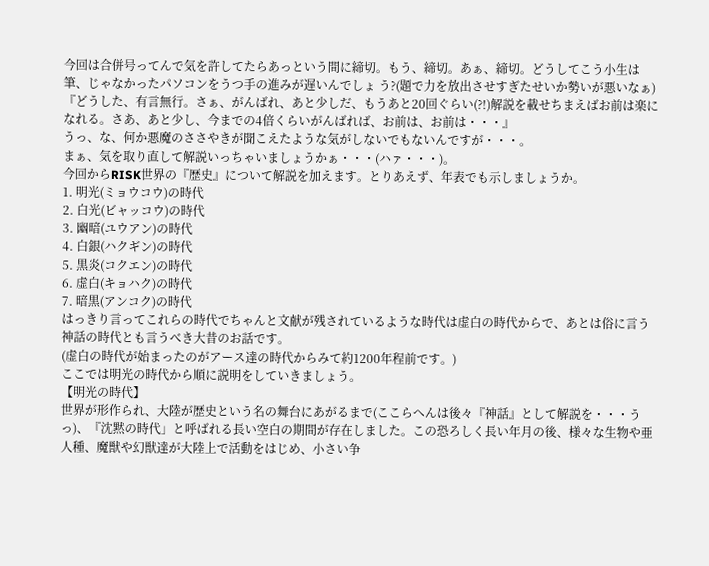今回は合併号ってんで気を許してたらあっという間に締切。もう、締切。あぁ、締切。どうしてこう小生は筆、じゃなかったパソコンをうつ手の進みが遅いんでしょ う?(題で力を放出させすぎたせいか勢いが悪いなぁ)
『どうした、有言無行。さぁ、がんばれ、あと少しだ、もうあと20回ぐらい(?!)解説を載せちまえばお前は楽になれる。さあ、あと少し、今までの4倍くらいがんばれば、お前は、お前は・・・』
うっ、な、何か悪魔のささやきが聞こえたような気がしないでもないんですが・・・。
まぁ、気を取り直して解説いっちゃいましょうかぁ・・・(ハァ・・・)。
今回からRISK世界の『歴史』について解説を加えます。とりあえず、年表でも示しましょうか。
1. 明光(ミョウコウ)の時代
2. 白光(ビャッコウ)の時代
3. 幽暗(ユウアン)の時代
4. 白銀(ハクギン)の時代
5. 黒炎(コクエン)の時代
6. 虚白(キョハク)の時代
7. 暗黒(アンコク)の時代
はっきり言ってこれらの時代でちゃんと文献が残されているような時代は虚白の時代からで、あとは俗に言う神話の時代とも言うべき大昔のお話です。
(虚白の時代が始まったのがアース達の時代からみて約1200年程前です。)
ここでは明光の時代から順に説明をしていきましょう。
【明光の時代】
世界が形作られ、大陸が歴史という名の舞台にあがるまで(ここらへんは後々『神話』として解説を・・・うっ)、『沈黙の時代」と呼ばれる長い空白の期間が存在しました。この恐ろしく長い年月の後、様々な生物や亜人種、魔獣や幻獣達が大陸上で活動をはじめ、小さい争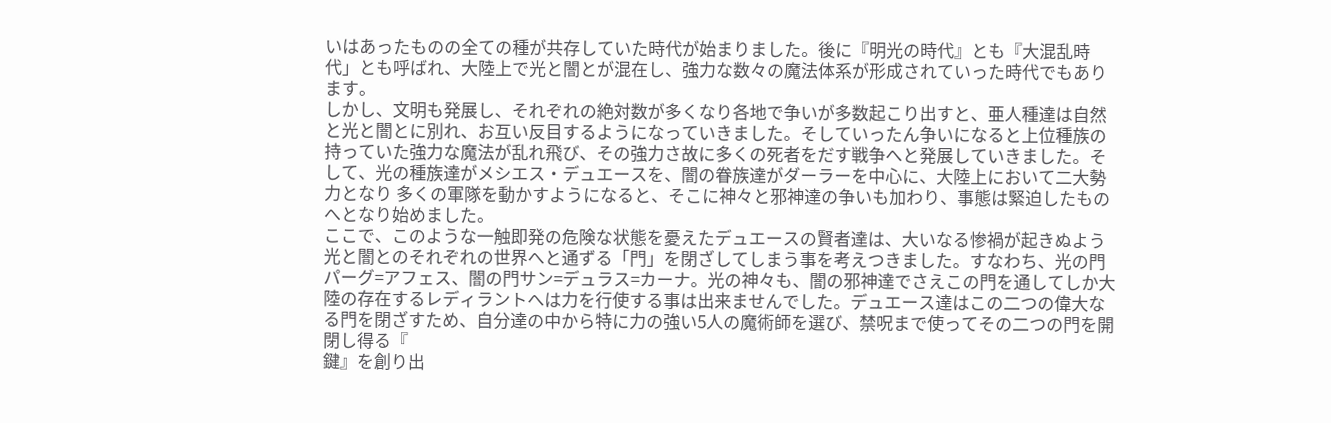いはあったものの全ての種が共存していた時代が始まりました。後に『明光の時代』とも『大混乱時代」とも呼ばれ、大陸上で光と闇とが混在し、強力な数々の魔法体系が形成されていった時代でもあります。
しかし、文明も発展し、それぞれの絶対数が多くなり各地で争いが多数起こり出すと、亜人種達は自然と光と闇とに別れ、お互い反目するようになっていきました。そしていったん争いになると上位種族の持っていた強力な魔法が乱れ飛び、その強力さ故に多くの死者をだす戦争へと発展していきました。そして、光の種族達がメシエス・デュエースを、闇の眷族達がダーラーを中心に、大陸上において二大勢力となり 多くの軍隊を動かすようになると、そこに神々と邪神達の争いも加わり、事態は緊迫したものへとなり始めました。
ここで、このような一触即発の危険な状態を憂えたデュエースの賢者達は、大いなる惨禍が起きぬよう光と闇とのそれぞれの世界へと通ずる「門」を閉ざしてしまう事を考えつきました。すなわち、光の門パーグ=アフェス、闇の門サン=デュラス=カーナ。光の神々も、闇の邪神達でさえこの門を通してしか大陸の存在するレディラントへは力を行使する事は出来ませんでした。デュエース達はこの二つの偉大なる門を閉ざすため、自分達の中から特に力の強い5人の魔術師を選び、禁呪まで使ってその二つの門を開閉し得る『
鍵』を創り出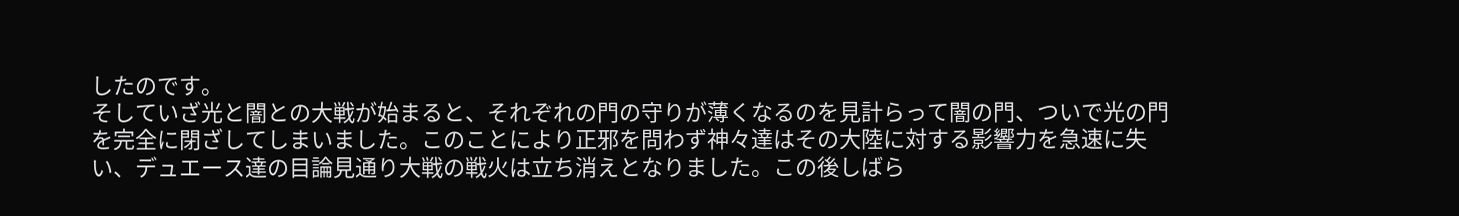したのです。
そしていざ光と闇との大戦が始まると、それぞれの門の守りが薄くなるのを見計らって闇の門、ついで光の門を完全に閉ざしてしまいました。このことにより正邪を問わず神々達はその大陸に対する影響力を急速に失い、デュエース達の目論見通り大戦の戦火は立ち消えとなりました。この後しばら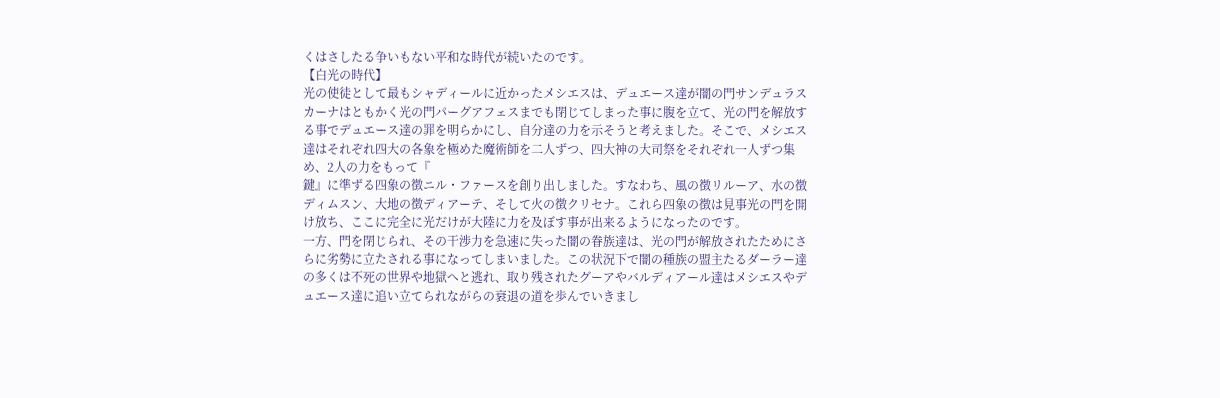くはさしたる争いもない平和な時代が続いたのです。
【白光の時代】
光の使徒として最もシャディールに近かったメシエスは、デュエース達が闇の門サンデュラスカーナはともかく光の門パーグアフェスまでも閉じてしまった事に腹を立て、光の門を解放する事でデュエース達の罪を明らかにし、自分達の力を示そうと考えました。そこで、メシエス達はそれぞれ四大の各象を極めた魔術師を二人ずつ、四大神の大司祭をそれぞれ一人ずつ集め、2人の力をもって『
鍵』に準ずる四象の徴ニル・ファースを創り出しました。すなわち、風の徴リルーア、水の徴ディムスン、大地の徴ディアーテ、そして火の徴クリセナ。これら四象の徴は見事光の門を開け放ち、ここに完全に光だけが大陸に力を及ぼす事が出来るようになったのです。
一方、門を閉じられ、その干渉力を急速に失った闇の眷族達は、光の門が解放されたためにさらに劣勢に立たされる事になってしまいました。この状況下で闇の種族の盟主たるダーラー達の多くは不死の世界や地獄へと逃れ、取り残されたグーアやバルディアール達はメシエスやデュエース達に追い立てられながらの衰退の道を歩んでいきまし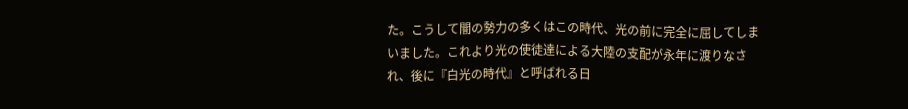た。こうして闇の勢力の多くはこの時代、光の前に完全に屈してしまいました。これより光の使徒達による大陸の支配が永年に渡りなされ、後に『白光の時代』と呼ばれる日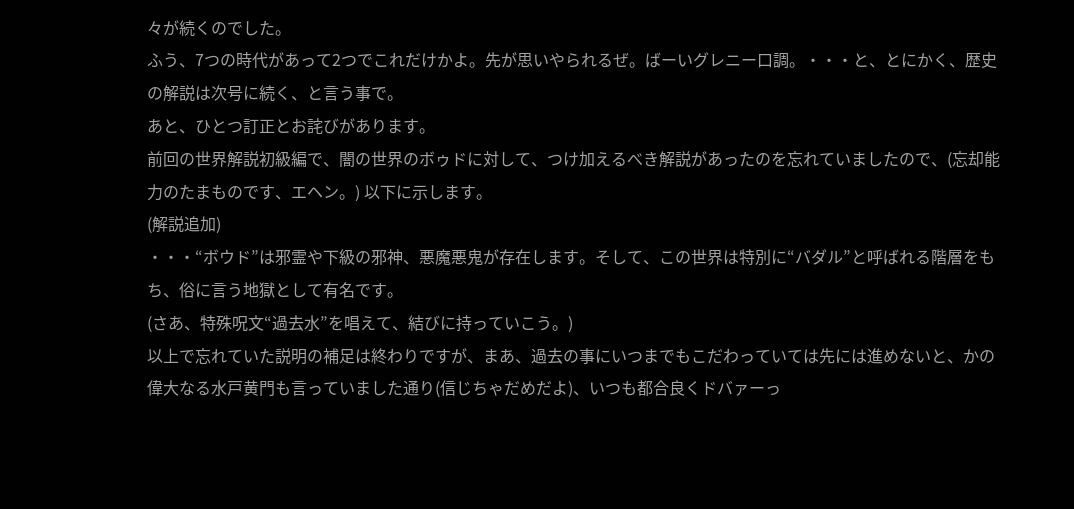々が続くのでした。
ふう、7つの時代があって2つでこれだけかよ。先が思いやられるぜ。ばーいグレニー口調。・・・と、とにかく、歴史の解説は次号に続く、と言う事で。
あと、ひとつ訂正とお詫びがあります。
前回の世界解説初級編で、闇の世界のボゥドに対して、つけ加えるべき解説があったのを忘れていましたので、(忘却能力のたまものです、エヘン。) 以下に示します。
(解説追加)
・・・“ボウド”は邪霊や下級の邪神、悪魔悪鬼が存在します。そして、この世界は特別に“バダル”と呼ばれる階層をもち、俗に言う地獄として有名です。
(さあ、特殊呪文“過去水”を唱えて、結びに持っていこう。)
以上で忘れていた説明の補足は終わりですが、まあ、過去の事にいつまでもこだわっていては先には進めないと、かの偉大なる水戸黄門も言っていました通り(信じちゃだめだよ)、いつも都合良くドバァーっ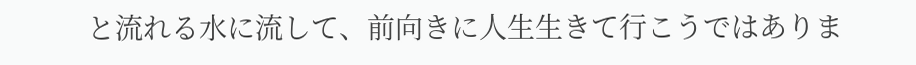と流れる水に流して、前向きに人生生きて行こうではありま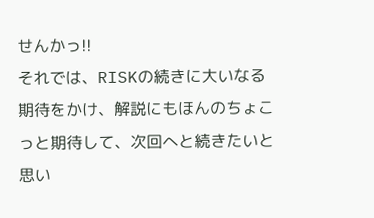せんかっ!!
それでは、RISKの続きに大いなる期待をかけ、解説にもほんのちょこっと期待して、次回へと続きたいと思い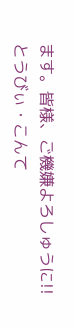ます。皆様、ご機嫌よろしゅうに!!
とうびぃ・こんて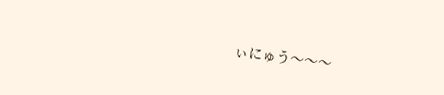ぃにゅう〜〜〜